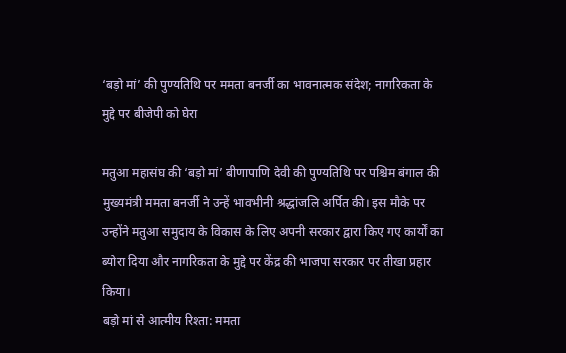‘बड़ो मां’ की पुण्यतिथि पर ममता बनर्जी का भावनात्मक संदेश; नागरिकता के मुद्दे पर बीजेपी को घेरा

मतुआ महासंघ की ‘बड़ो मां’ बीणापाणि देवी की पुण्यतिथि पर पश्चिम बंगाल की मुख्यमंत्री ममता बनर्जी ने उन्हें भावभीनी श्रद्धांजलि अर्पित की। इस मौके पर उन्होंने मतुआ समुदाय के विकास के लिए अपनी सरकार द्वारा किए गए कार्यों का ब्योरा दिया और नागरिकता के मुद्दे पर केंद्र की भाजपा सरकार पर तीखा प्रहार किया।
बड़ो मां से आत्मीय रिश्ता: ममता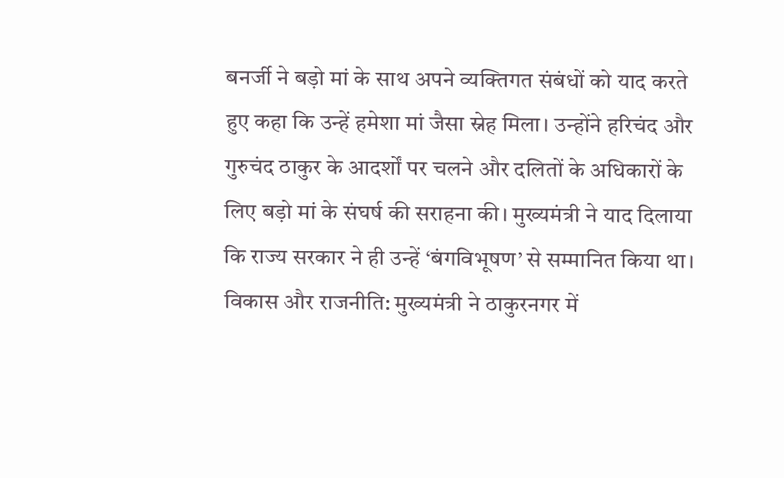बनर्जी ने बड़ो मां के साथ अपने व्यक्तिगत संबंधों को याद करते हुए कहा कि उन्हें हमेशा मां जैसा स्नेह मिला। उन्होंने हरिचंद और गुरुचंद ठाकुर के आदर्शों पर चलने और दलितों के अधिकारों के लिए बड़ो मां के संघर्ष की सराहना की। मुख्यमंत्री ने याद दिलाया कि राज्य सरकार ने ही उन्हें ‘बंगविभूषण’ से सम्मानित किया था।
विकास और राजनीति: मुख्यमंत्री ने ठाकुरनगर में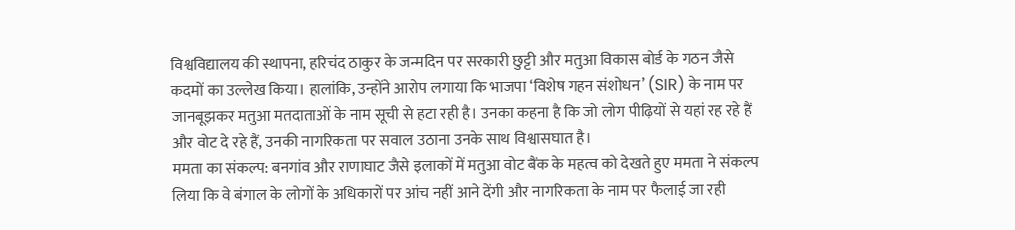विश्वविद्यालय की स्थापना, हरिचंद ठाकुर के जन्मदिन पर सरकारी छुट्टी और मतुआ विकास बोर्ड के गठन जैसे कदमों का उल्लेख किया। हालांकि, उन्होंने आरोप लगाया कि भाजपा ‘विशेष गहन संशोधन’ (SIR) के नाम पर जानबूझकर मतुआ मतदाताओं के नाम सूची से हटा रही है। उनका कहना है कि जो लोग पीढ़ियों से यहां रह रहे हैं और वोट दे रहे हैं, उनकी नागरिकता पर सवाल उठाना उनके साथ विश्वासघात है।
ममता का संकल्प: बनगांव और राणाघाट जैसे इलाकों में मतुआ वोट बैंक के महत्व को देखते हुए ममता ने संकल्प लिया कि वे बंगाल के लोगों के अधिकारों पर आंच नहीं आने देंगी और नागरिकता के नाम पर फैलाई जा रही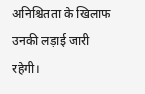अनिश्चितता के खिलाफ उनकी लड़ाई जारी रहेगी।